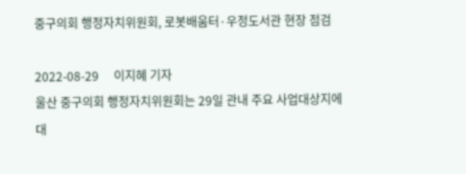중구의회 행정자치위원회, 로봇배움터·우정도서관 현장 점검

2022-08-29     이지혜 기자
울산 중구의회 행정자치위원회는 29일 관내 주요 사업대상지에 대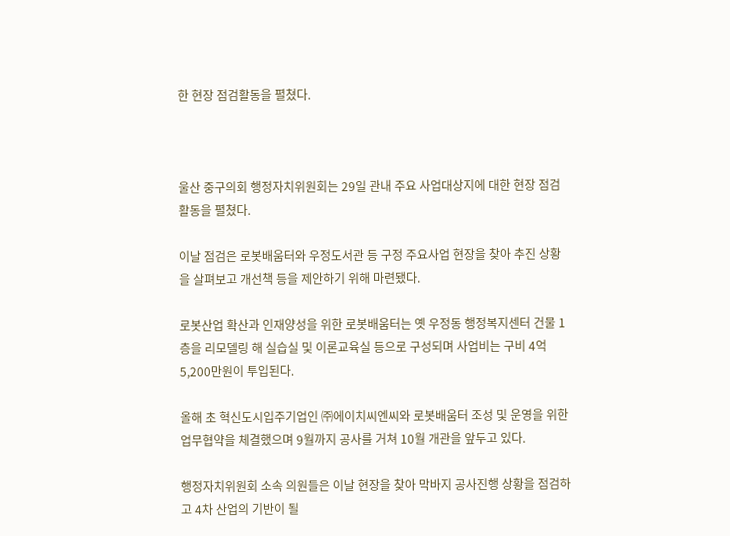한 현장 점검활동을 펼쳤다.



울산 중구의회 행정자치위원회는 29일 관내 주요 사업대상지에 대한 현장 점검활동을 펼쳤다.

이날 점검은 로봇배움터와 우정도서관 등 구정 주요사업 현장을 찾아 추진 상황을 살펴보고 개선책 등을 제안하기 위해 마련됐다.

로봇산업 확산과 인재양성을 위한 로봇배움터는 옛 우정동 행정복지센터 건물 1층을 리모델링 해 실습실 및 이론교육실 등으로 구성되며 사업비는 구비 4억5,200만원이 투입된다.

올해 초 혁신도시입주기업인 ㈜에이치씨엔씨와 로봇배움터 조성 및 운영을 위한 업무협약을 체결했으며 9월까지 공사를 거쳐 10월 개관을 앞두고 있다.

행정자치위원회 소속 의원들은 이날 현장을 찾아 막바지 공사진행 상황을 점검하고 4차 산업의 기반이 될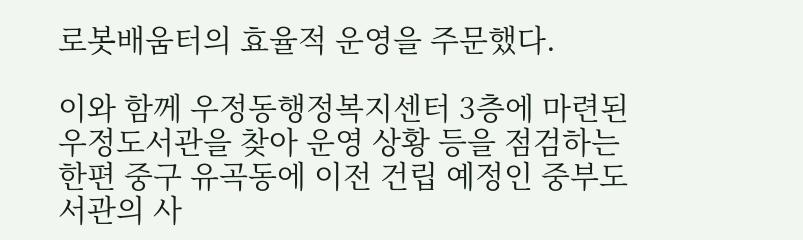로봇배움터의 효율적 운영을 주문했다.

이와 함께 우정동행정복지센터 3층에 마련된 우정도서관을 찾아 운영 상황 등을 점검하는 한편 중구 유곡동에 이전 건립 예정인 중부도서관의 사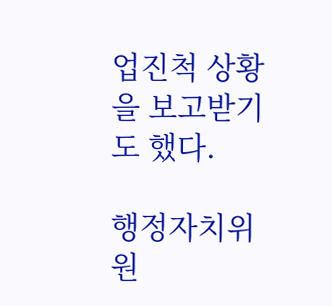업진척 상황을 보고받기도 했다.

행정자치위원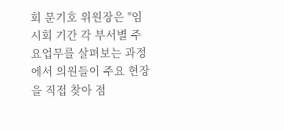회 문기호 위원장은 "임시회 기간 각 부서별 주요업무를 살펴보는 과정에서 의원들이 주요 현장을 직접 찾아 점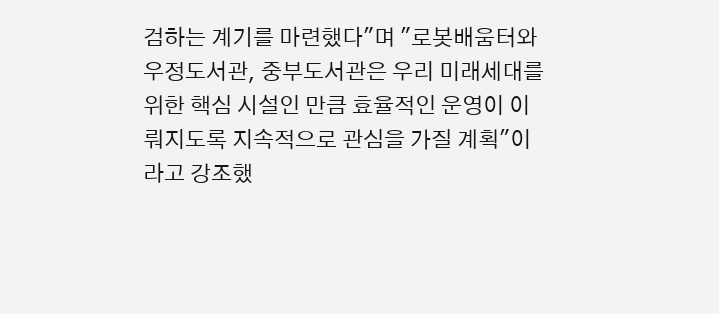검하는 계기를 마련했다"며 "로봇배움터와 우정도서관, 중부도서관은 우리 미래세대를 위한 핵심 시설인 만큼 효율적인 운영이 이뤄지도록 지속적으로 관심을 가질 계획"이라고 강조했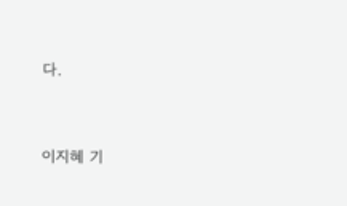다.




이지혜 기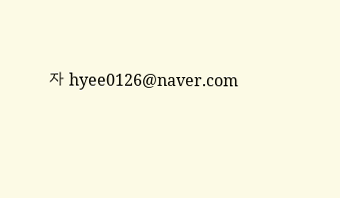자 hyee0126@naver.com